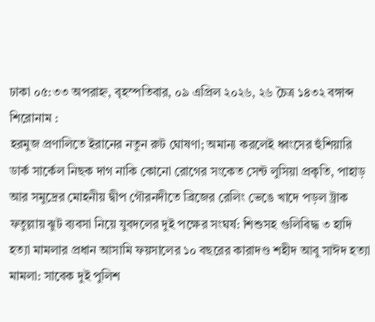ঢাকা ০৫:৩৩ অপরাহ্ন, বৃহস্পতিবার, ০৯ এপ্রিল ২০২৬, ২৬ চৈত্র ১৪৩২ বঙ্গাব্দ
শিরোনাম :
হরমুজ প্রণালিতে ইরানের নতুন রুট ঘোষণা; অমান্য করলেই ধ্বংসের হুঁশিয়ারি ডার্ক সার্কেল নিছক দাগ নাকি কোনো রোগের সংকেত সেন্ট লুসিয়া প্রকৃতি, পাহাড় আর সমুদ্রের মোহনীয় দ্বীপ গৌরনদীতে ব্রিজের রেলিং ভেঙে খাদে পড়ল ট্রাক ফতুল্লায় ঝুট ব্যবসা নিয়ে যুবদলের দুই পক্ষের সংঘর্ষ: শিশুসহ গুলিবিদ্ধ ৩ হাদি হত্যা মামলার প্রধান আসামি ফয়সালের ১০ বছরের কারাদণ্ড শহীদ আবু সাঈদ হত্যা মামলা: সাবেক দুই পুলিশ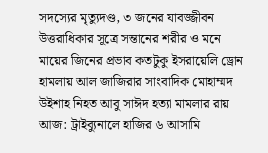সদস্যের মৃত্যুদণ্ড, ৩ জনের যাবজ্জীবন উত্তরাধিকার সূত্রে সন্তানের শরীর ও মনে মায়ের জিনের প্রভাব কতটুকু ইসরায়েলি ড্রোন হামলায় আল জাজিরার সাংবাদিক মোহাম্মদ উইশাহ নিহত আবু সাঈদ হত্যা মামলার রায় আজ: ট্রাইব্যুনালে হাজির ৬ আসামি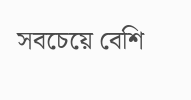সবচেয়ে বেশি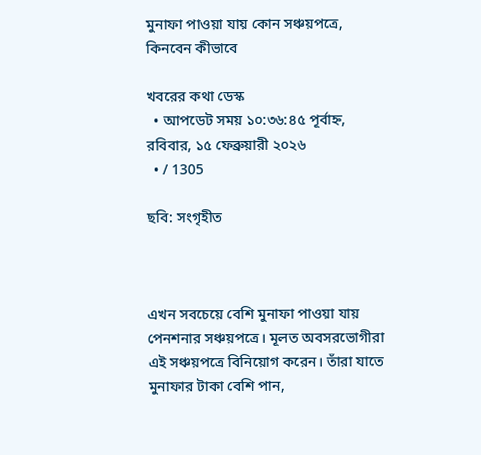মুনাফা পাওয়া যায় কোন সঞ্চয়পত্রে, কিনবেন কীভাবে

খবরের কথা ডেস্ক
  • আপডেট সময় ১০:৩৬:৪৫ পূর্বাহ্ন, রবিবার, ১৫ ফেব্রুয়ারী ২০২৬
  • / 1305

ছবি: সংগৃহীত



এখন সবচেয়ে বেশি মুনাফা পাওয়া যায় পেনশনার সঞ্চয়পত্রে। মূলত অবসরভোগীরা এই সঞ্চয়পত্রে বিনিয়োগ করেন। তাঁরা যাতে মুনাফার টাকা বেশি পান,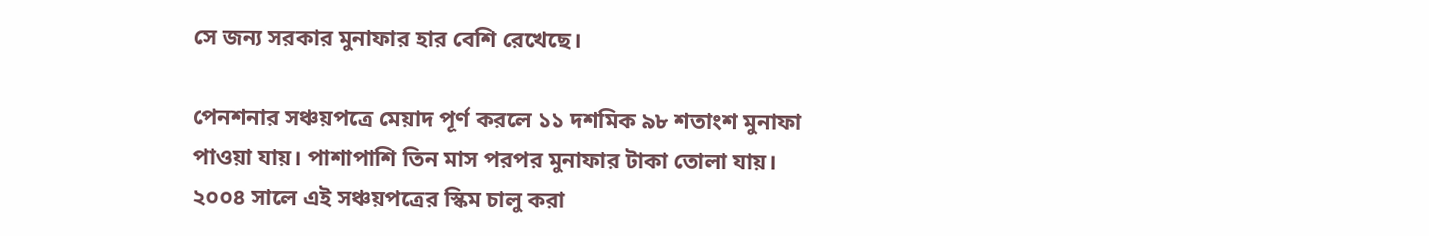সে জন্য সরকার মুনাফার হার বেশি রেখেছে।

পেনশনার সঞ্চয়পত্রে মেয়াদ পূর্ণ করলে ১১ দশমিক ৯৮ শতাংশ মুনাফা পাওয়া যায়। পাশাপাশি তিন মাস পরপর মুনাফার টাকা তোলা যায়। ২০০৪ সালে এই সঞ্চয়পত্রের স্কিম চালু করা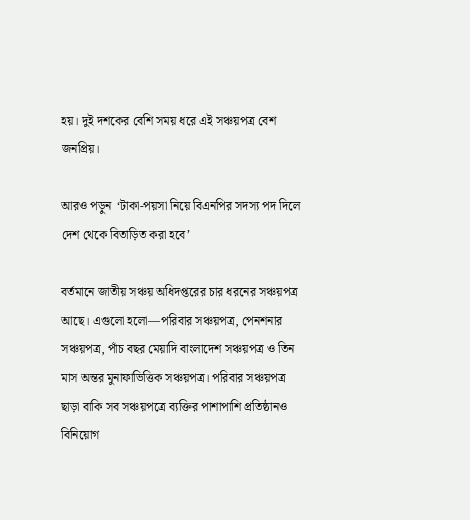হয়। দুই দশকের বেশি সময় ধরে এই সঞ্চয়পত্র বেশ জনপ্রিয়।

আরও পড়ুন  ‘টাকা-পয়সা নিয়ে বিএনপির সদস্য পদ দিলে দেশ থেকে বিতাড়িত করা হবে’

বর্তমানে জাতীয় সঞ্চয় অধিদপ্তরের চার ধরনের সঞ্চয়পত্র আছে। এগুলো হলো—পরিবার সঞ্চয়পত্র, পেনশনার সঞ্চয়পত্র, পাঁচ বছর মেয়াদি বাংলাদেশ সঞ্চয়পত্র ও তিন মাস অন্তর মুনাফাভিত্তিক সঞ্চয়পত্র। পরিবার সঞ্চয়পত্র ছাড়া বাকি সব সঞ্চয়পত্রে ব্যক্তির পাশাপাশি প্রতিষ্ঠানও বিনিয়োগ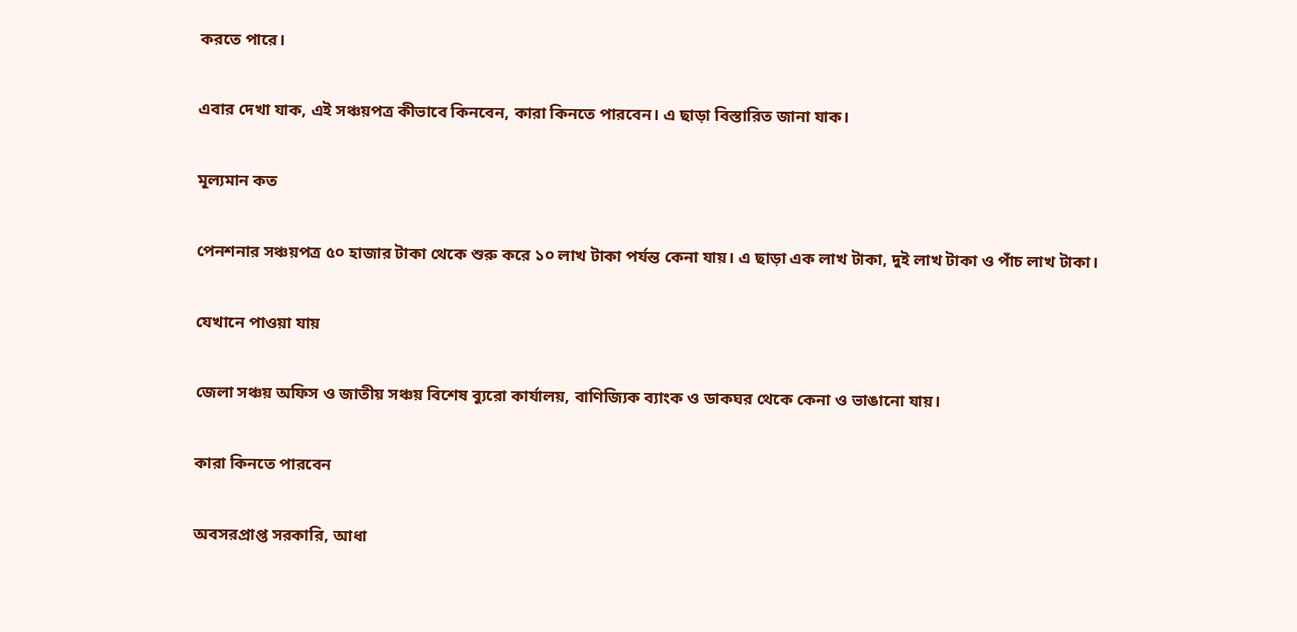করতে পারে।

এবার দেখা যাক, এই সঞ্চয়পত্র কীভাবে কিনবেন, কারা কিনতে পারবেন। এ ছাড়া বিস্তারিত জানা যাক।

মূল্যমান কত

পেনশনার সঞ্চয়পত্র ৫০ হাজার টাকা থেকে শুরু করে ১০ লাখ টাকা পর্যন্ত কেনা যায়। এ ছাড়া এক লাখ টাকা, দুই লাখ টাকা ও পাঁচ লাখ টাকা।

যেখানে পাওয়া যায়

জেলা সঞ্চয় অফিস ও জাতীয় সঞ্চয় বিশেষ ব্যুরো কার্যালয়, বাণিজ্যিক ব্যাংক ও ডাকঘর থেকে কেনা ও ভাঙানো যায়।

কারা কিনতে পারবেন

অবসরপ্রাপ্ত সরকারি, আধা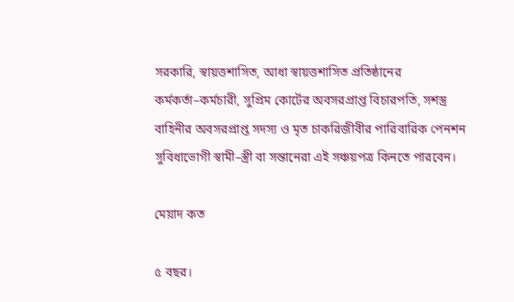সরকারি, স্বায়ত্তশাসিত, আধা স্বায়ত্তশাসিত প্রতিষ্ঠানের কর্মকর্তা–কর্মচারী, সুপ্রিম কোর্টের অবসরপ্রাপ্ত বিচারপতি, সশস্ত্র বাহিনীর অবসরপ্রাপ্ত সদস্য ও মৃত চাকরিজীবীর পারিবারিক পেনশন সুবিধাভোগী স্বামী–স্ত্রী বা সন্তানেরা এই সঞ্চয়পত্র কিনতে পারবেন।

মেয়াদ কত

৫ বছর।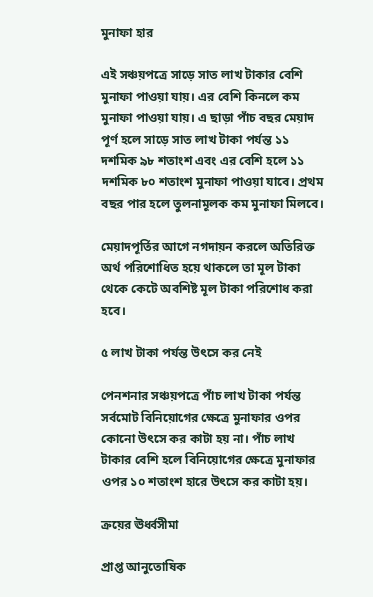মুনাফা হার

এই সঞ্চয়পত্রে সাড়ে সাত লাখ টাকার বেশি মুনাফা পাওয়া যায়। এর বেশি কিনলে কম মুনাফা পাওয়া যায়। এ ছাড়া পাঁচ বছর মেয়াদ পূর্ণ হলে সাড়ে সাত লাখ টাকা পর্যন্ত ১১ দশমিক ৯৮ শতাংশ এবং এর বেশি হলে ১১ দশমিক ৮০ শতাংশ মুনাফা পাওয়া যাবে। প্রথম বছর পার হলে তুলনামূলক কম মুনাফা মিলবে।

মেয়াদপূর্তির আগে নগদায়ন করলে অতিরিক্ত অর্থ পরিশোধিত হয়ে থাকলে তা মূল টাকা থেকে কেটে অবশিষ্ট মূল টাকা পরিশোধ করা হবে।

৫ লাখ টাকা পর্যন্ত উৎসে কর নেই

পেনশনার সঞ্চয়পত্রে পাঁচ লাখ টাকা পর্যন্ত সর্বমোট বিনিয়োগের ক্ষেত্রে মুনাফার ওপর কোনো উৎসে কর কাটা হয় না। পাঁচ লাখ টাকার বেশি হলে বিনিয়োগের ক্ষেত্রে মুনাফার ওপর ১০ শতাংশ হারে উৎসে কর কাটা হয়।

ক্রয়ের ঊর্ধ্বসীমা

প্রাপ্ত আনুতোষিক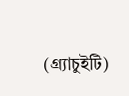(গ্র্যাচুইটি)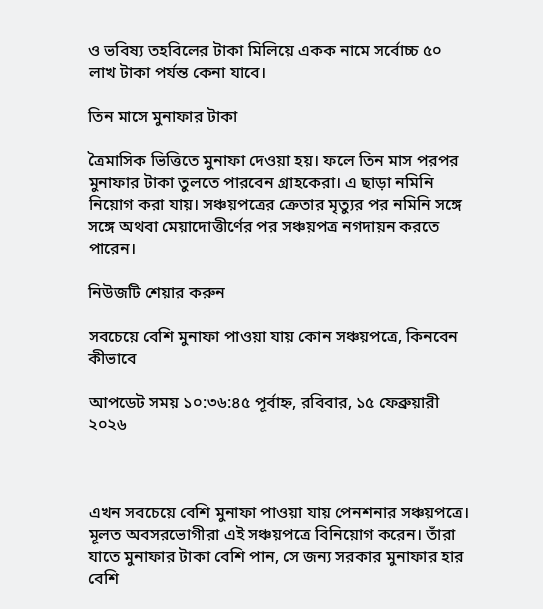ও ভবিষ্য তহবিলের টাকা মিলিয়ে একক নামে সর্বোচ্চ ৫০ লাখ টাকা পর্যন্ত কেনা যাবে।

তিন মাসে মুনাফার টাকা

ত্রৈমাসিক ভিত্তিতে মুনাফা দেওয়া হয়। ফলে তিন মাস পরপর মুনাফার টাকা তুলতে পারবেন গ্রাহকেরা। এ ছাড়া নমিনি নিয়োগ করা যায়। সঞ্চয়পত্রের ক্রেতার মৃত্যুর পর নমিনি সঙ্গে সঙ্গে অথবা মেয়াদোত্তীর্ণের পর সঞ্চয়পত্র নগদায়ন করতে পারেন।

নিউজটি শেয়ার করুন

সবচেয়ে বেশি মুনাফা পাওয়া যায় কোন সঞ্চয়পত্রে, কিনবেন কীভাবে

আপডেট সময় ১০:৩৬:৪৫ পূর্বাহ্ন, রবিবার, ১৫ ফেব্রুয়ারী ২০২৬



এখন সবচেয়ে বেশি মুনাফা পাওয়া যায় পেনশনার সঞ্চয়পত্রে। মূলত অবসরভোগীরা এই সঞ্চয়পত্রে বিনিয়োগ করেন। তাঁরা যাতে মুনাফার টাকা বেশি পান, সে জন্য সরকার মুনাফার হার বেশি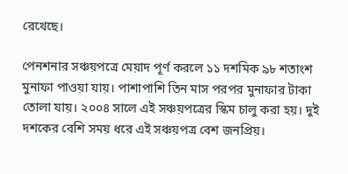রেখেছে।

পেনশনার সঞ্চয়পত্রে মেয়াদ পূর্ণ করলে ১১ দশমিক ৯৮ শতাংশ মুনাফা পাওয়া যায়। পাশাপাশি তিন মাস পরপর মুনাফার টাকা তোলা যায়। ২০০৪ সালে এই সঞ্চয়পত্রের স্কিম চালু করা হয়। দুই দশকের বেশি সময় ধরে এই সঞ্চয়পত্র বেশ জনপ্রিয়।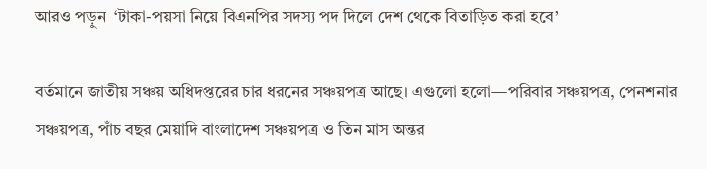আরও পড়ুন  ‘টাকা-পয়সা নিয়ে বিএনপির সদস্য পদ দিলে দেশ থেকে বিতাড়িত করা হবে’

বর্তমানে জাতীয় সঞ্চয় অধিদপ্তরের চার ধরনের সঞ্চয়পত্র আছে। এগুলো হলো—পরিবার সঞ্চয়পত্র, পেনশনার সঞ্চয়পত্র, পাঁচ বছর মেয়াদি বাংলাদেশ সঞ্চয়পত্র ও তিন মাস অন্তর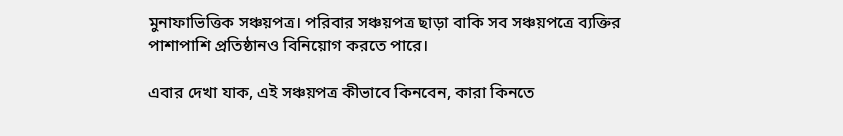মুনাফাভিত্তিক সঞ্চয়পত্র। পরিবার সঞ্চয়পত্র ছাড়া বাকি সব সঞ্চয়পত্রে ব্যক্তির পাশাপাশি প্রতিষ্ঠানও বিনিয়োগ করতে পারে।

এবার দেখা যাক, এই সঞ্চয়পত্র কীভাবে কিনবেন, কারা কিনতে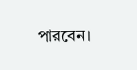পারবেন।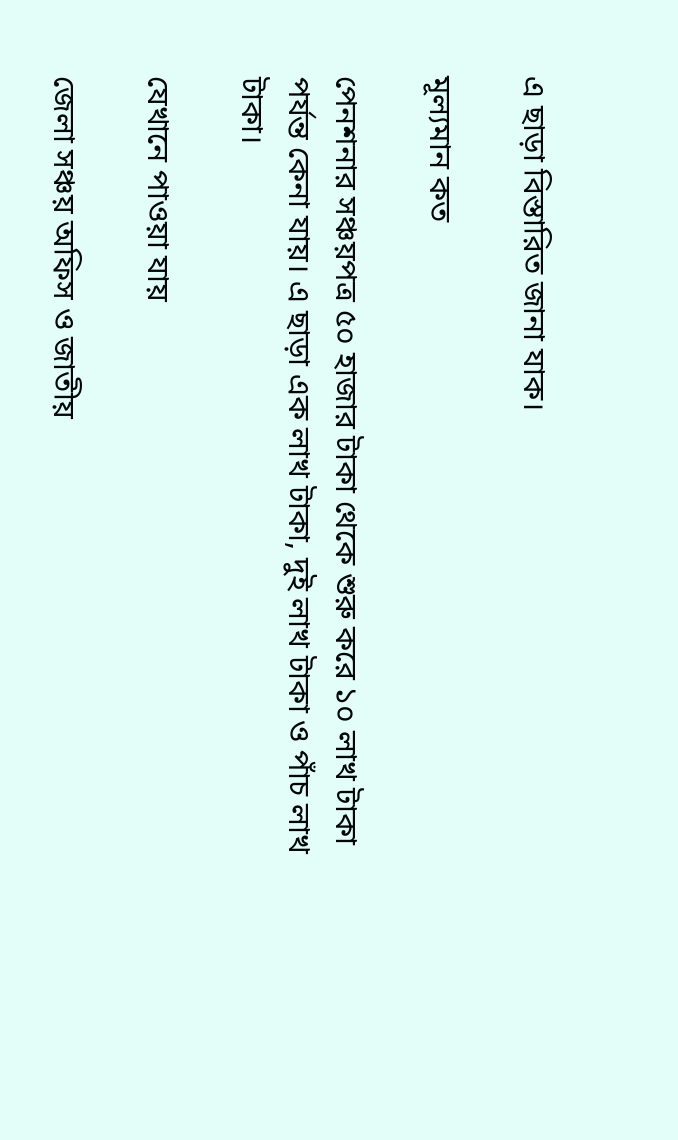এ ছাড়া বিস্তারিত জানা যাক।

মূল্যমান কত

পেনশনার সঞ্চয়পত্র ৫০ হাজার টাকা থেকে শুরু করে ১০ লাখ টাকা পর্যন্ত কেনা যায়। এ ছাড়া এক লাখ টাকা, দুই লাখ টাকা ও পাঁচ লাখ টাকা।

যেখানে পাওয়া যায়

জেলা সঞ্চয় অফিস ও জাতীয়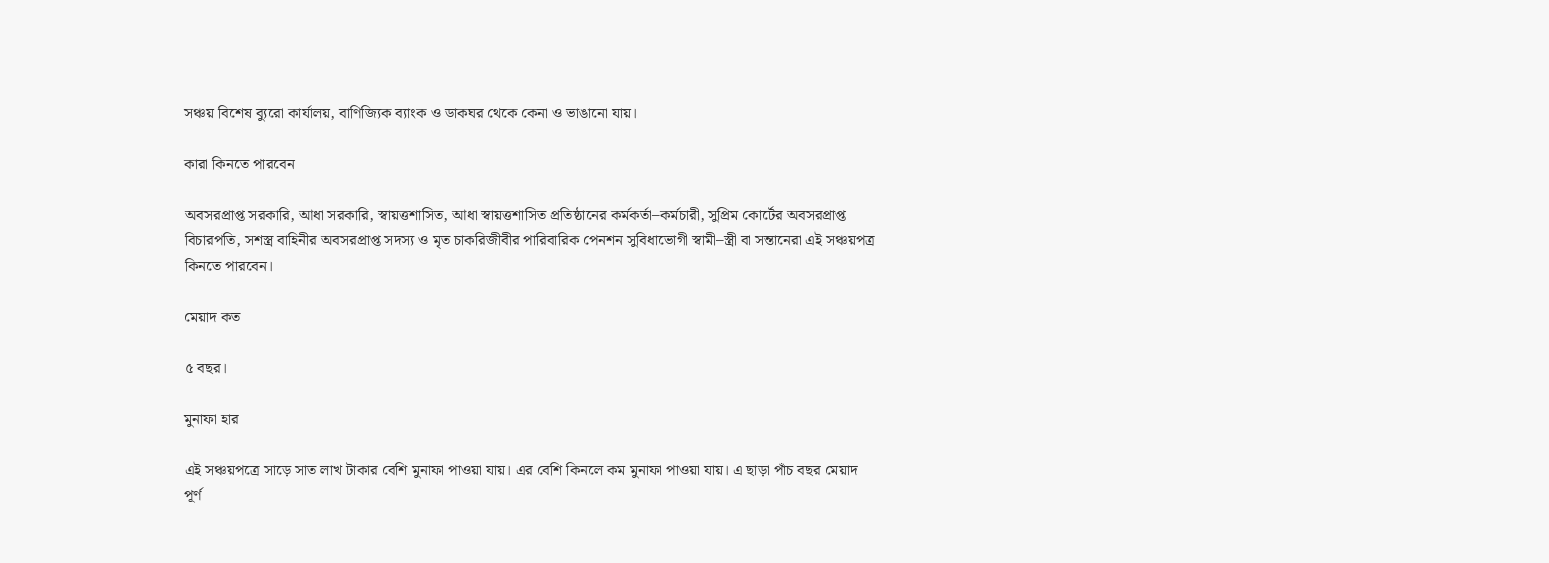সঞ্চয় বিশেষ ব্যুরো কার্যালয়, বাণিজ্যিক ব্যাংক ও ডাকঘর থেকে কেনা ও ভাঙানো যায়।

কারা কিনতে পারবেন

অবসরপ্রাপ্ত সরকারি, আধা সরকারি, স্বায়ত্তশাসিত, আধা স্বায়ত্তশাসিত প্রতিষ্ঠানের কর্মকর্তা–কর্মচারী, সুপ্রিম কোর্টের অবসরপ্রাপ্ত বিচারপতি, সশস্ত্র বাহিনীর অবসরপ্রাপ্ত সদস্য ও মৃত চাকরিজীবীর পারিবারিক পেনশন সুবিধাভোগী স্বামী–স্ত্রী বা সন্তানেরা এই সঞ্চয়পত্র কিনতে পারবেন।

মেয়াদ কত

৫ বছর।

মুনাফা হার

এই সঞ্চয়পত্রে সাড়ে সাত লাখ টাকার বেশি মুনাফা পাওয়া যায়। এর বেশি কিনলে কম মুনাফা পাওয়া যায়। এ ছাড়া পাঁচ বছর মেয়াদ পূর্ণ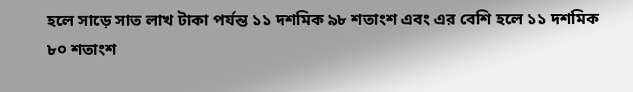হলে সাড়ে সাত লাখ টাকা পর্যন্ত ১১ দশমিক ৯৮ শতাংশ এবং এর বেশি হলে ১১ দশমিক ৮০ শতাংশ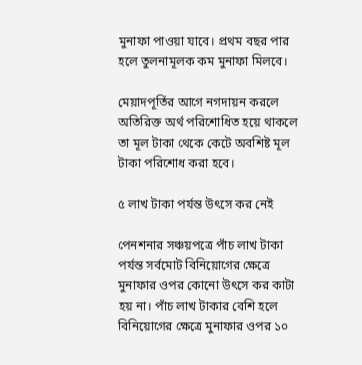মুনাফা পাওয়া যাবে। প্রথম বছর পার হলে তুলনামূলক কম মুনাফা মিলবে।

মেয়াদপূর্তির আগে নগদায়ন করলে অতিরিক্ত অর্থ পরিশোধিত হয়ে থাকলে তা মূল টাকা থেকে কেটে অবশিষ্ট মূল টাকা পরিশোধ করা হবে।

৫ লাখ টাকা পর্যন্ত উৎসে কর নেই

পেনশনার সঞ্চয়পত্রে পাঁচ লাখ টাকা পর্যন্ত সর্বমোট বিনিয়োগের ক্ষেত্রে মুনাফার ওপর কোনো উৎসে কর কাটা হয় না। পাঁচ লাখ টাকার বেশি হলে বিনিয়োগের ক্ষেত্রে মুনাফার ওপর ১০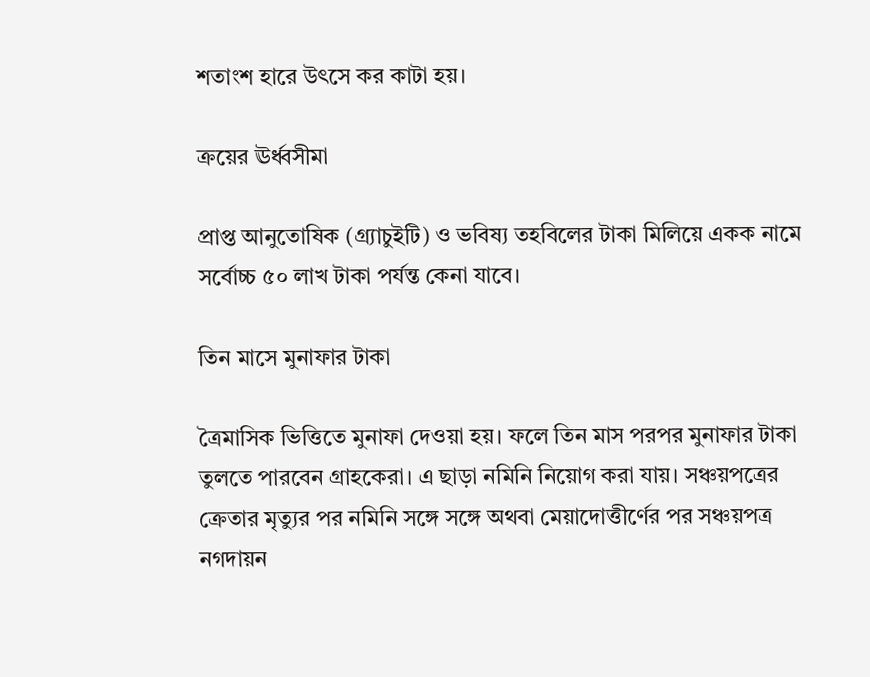শতাংশ হারে উৎসে কর কাটা হয়।

ক্রয়ের ঊর্ধ্বসীমা

প্রাপ্ত আনুতোষিক (গ্র্যাচুইটি) ও ভবিষ্য তহবিলের টাকা মিলিয়ে একক নামে সর্বোচ্চ ৫০ লাখ টাকা পর্যন্ত কেনা যাবে।

তিন মাসে মুনাফার টাকা

ত্রৈমাসিক ভিত্তিতে মুনাফা দেওয়া হয়। ফলে তিন মাস পরপর মুনাফার টাকা তুলতে পারবেন গ্রাহকেরা। এ ছাড়া নমিনি নিয়োগ করা যায়। সঞ্চয়পত্রের ক্রেতার মৃত্যুর পর নমিনি সঙ্গে সঙ্গে অথবা মেয়াদোত্তীর্ণের পর সঞ্চয়পত্র নগদায়ন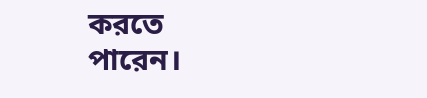করতে পারেন।